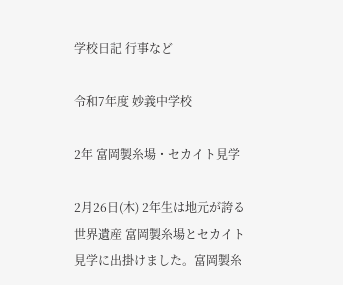学校日記 行事など

令和7年度 妙義中学校

2年 富岡製糸場・セカイト見学

2月26日(木) 2年生は地元が誇る世界遺産 富岡製糸場とセカイト見学に出掛けました。富岡製糸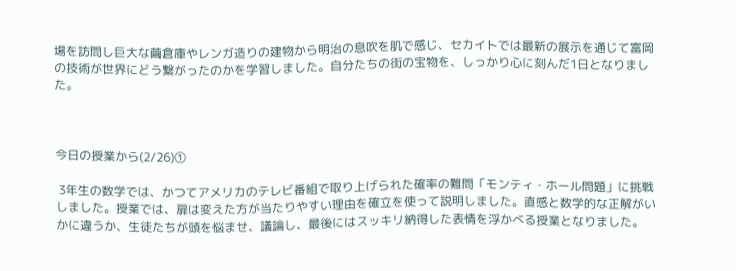場を訪問し巨大な繭倉庫やレンガ造りの建物から明治の息吹を肌で感じ、セカイトでは最新の展示を通じて富岡の技術が世界にどう繋がったのかを学習しました。自分たちの街の宝物を、しっかり心に刻んだ1日となりました。



今日の授業から(2/26)①

 3年生の数学では、かつてアメリカのテレビ番組で取り上げられた確率の難問「モンティ・ホール問題」に挑戦しました。授業では、扉は変えた方が当たりやすい理由を確立を使って説明しました。直感と数学的な正解がいかに違うか、生徒たちが頭を悩ませ、議論し、最後にはスッキリ納得した表情を浮かべる授業となりました。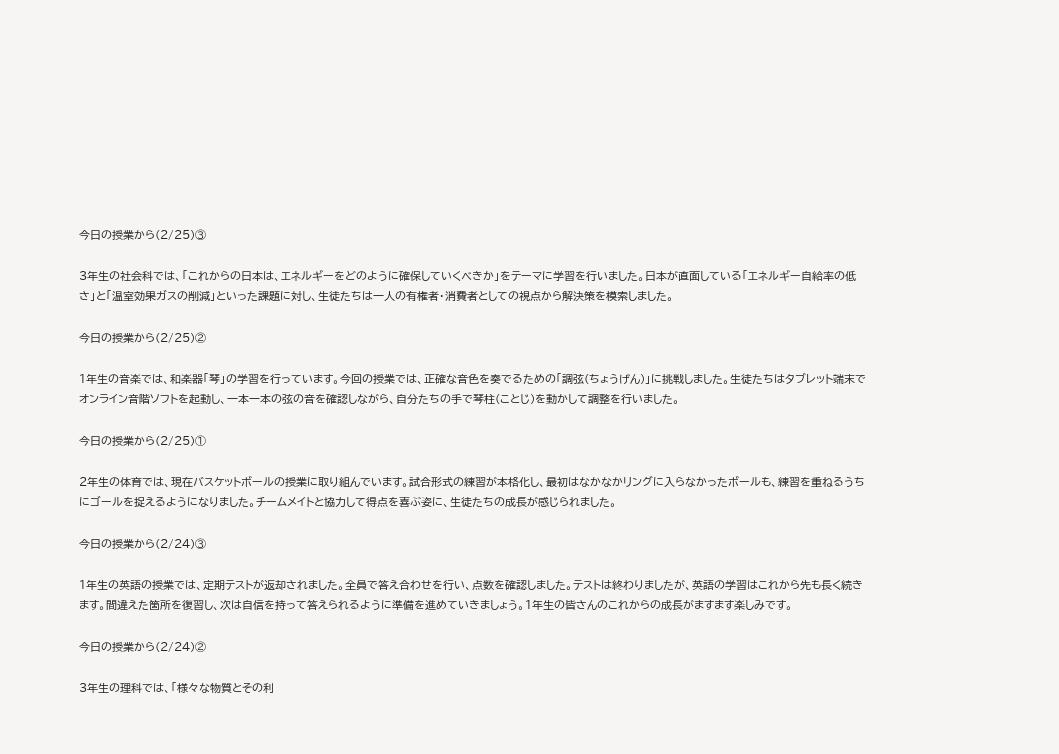今日の授業から(2/25)③

3年生の社会科では、「これからの日本は、エネルギーをどのように確保していくべきか」をテーマに学習を行いました。日本が直面している「エネルギー自給率の低さ」と「温室効果ガスの削減」といった課題に対し、生徒たちは一人の有権者・消費者としての視点から解決策を模索しました。

今日の授業から(2/25)②

1年生の音楽では、和楽器「琴」の学習を行っています。今回の授業では、正確な音色を奏でるための「調弦(ちょうげん)」に挑戦しました。生徒たちはタブレット端末でオンライン音階ソフトを起動し、一本一本の弦の音を確認しながら、自分たちの手で琴柱(ことじ)を動かして調整を行いました。

今日の授業から(2/25)①

2年生の体育では、現在バスケットボールの授業に取り組んでいます。試合形式の練習が本格化し、最初はなかなかリングに入らなかったボールも、練習を重ねるうちにゴールを捉えるようになりました。チームメイトと協力して得点を喜ぶ姿に、生徒たちの成長が感じられました。

今日の授業から(2/24)③

1年生の英語の授業では、定期テストが返却されました。全員で答え合わせを行い、点数を確認しました。テストは終わりましたが、英語の学習はこれから先も長く続きます。間違えた箇所を復習し、次は自信を持って答えられるように準備を進めていきましょう。1年生の皆さんのこれからの成長がますます楽しみです。

今日の授業から(2/24)②

3年生の理科では、「様々な物質とその利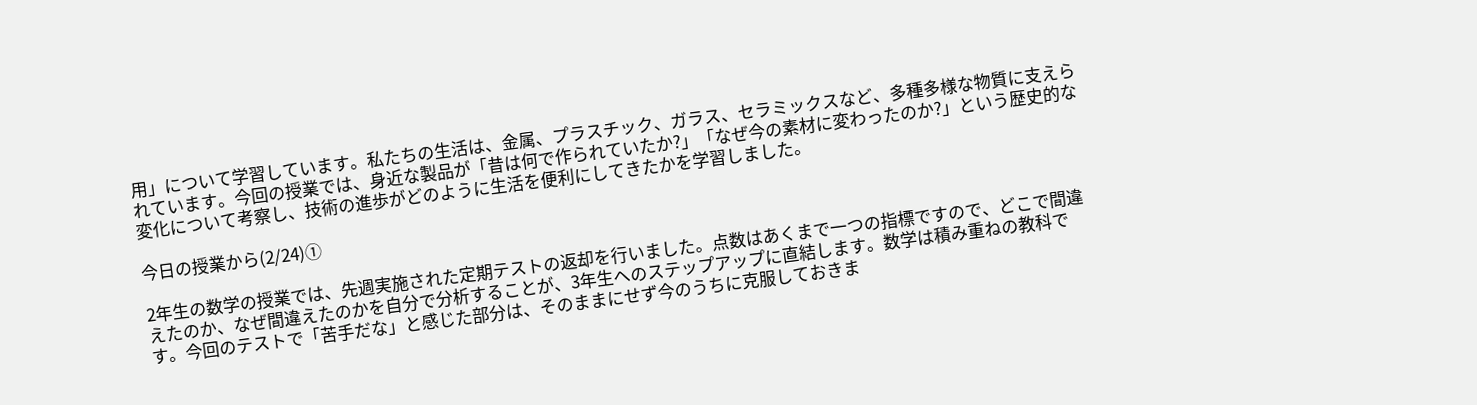用」について学習しています。私たちの生活は、金属、プラスチック、ガラス、セラミックスなど、多種多様な物質に支えられています。今回の授業では、身近な製品が「昔は何で作られていたか?」「なぜ今の素材に変わったのか?」という歴史的な変化について考察し、技術の進歩がどのように生活を便利にしてきたかを学習しました。

今日の授業から(2/24)①

2年生の数学の授業では、先週実施された定期テストの返却を行いました。点数はあくまで一つの指標ですので、どこで間違えたのか、なぜ間違えたのかを自分で分析することが、3年生へのステップアップに直結します。数学は積み重ねの教科です。今回のテストで「苦手だな」と感じた部分は、そのままにせず今のうちに克服しておきま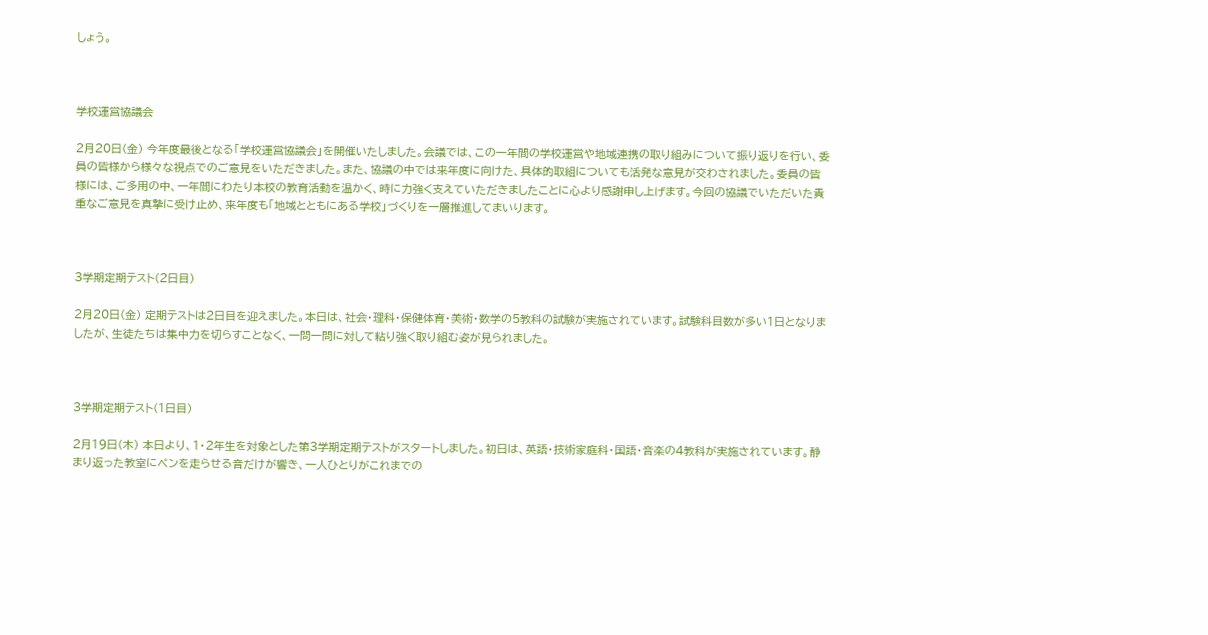しょう。



学校運営協議会

2月20日(金) 今年度最後となる「学校運営協議会」を開催いたしました。会議では、この一年間の学校運営や地域連携の取り組みについて振り返りを行い、委員の皆様から様々な視点でのご意見をいただきました。また、協議の中では来年度に向けた、具体的取組についても活発な意見が交わされました。委員の皆様には、ご多用の中、一年間にわたり本校の教育活動を温かく、時に力強く支えていただきましたことに心より感謝申し上げます。今回の協議でいただいた貴重なご意見を真摯に受け止め、来年度も「地域とともにある学校」づくりを一層推進してまいります。



3学期定期テスト(2日目)

2月20日(金) 定期テストは2日目を迎えました。本日は、社会・理科・保健体育・美術・数学の5教科の試験が実施されています。試験科目数が多い1日となりましたが、生徒たちは集中力を切らすことなく、一問一問に対して粘り強く取り組む姿が見られました。



3学期定期テスト(1日目)

2月19日(木) 本日より、1・2年生を対象とした第3学期定期テストがスタートしました。初日は、英語・技術家庭科・国語・音楽の4教科が実施されています。静まり返った教室にペンを走らせる音だけが響き、一人ひとりがこれまでの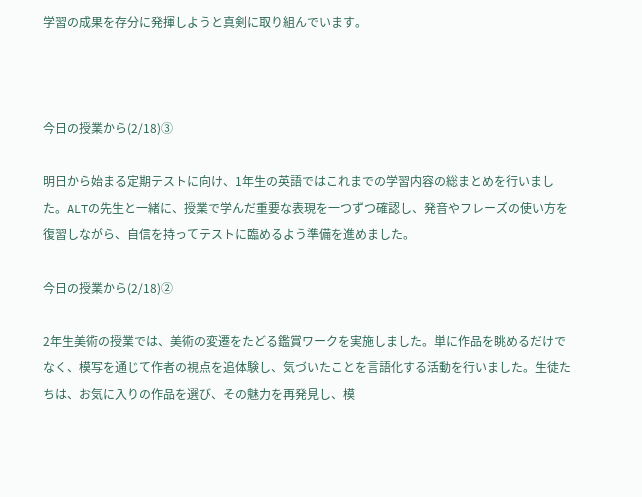学習の成果を存分に発揮しようと真剣に取り組んでいます。



今日の授業から(2/18)③

明日から始まる定期テストに向け、1年生の英語ではこれまでの学習内容の総まとめを行いました。ALTの先生と一緒に、授業で学んだ重要な表現を一つずつ確認し、発音やフレーズの使い方を復習しながら、自信を持ってテストに臨めるよう準備を進めました。

今日の授業から(2/18)②

2年生美術の授業では、美術の変遷をたどる鑑賞ワークを実施しました。単に作品を眺めるだけでなく、模写を通じて作者の視点を追体験し、気づいたことを言語化する活動を行いました。生徒たちは、お気に入りの作品を選び、その魅力を再発見し、模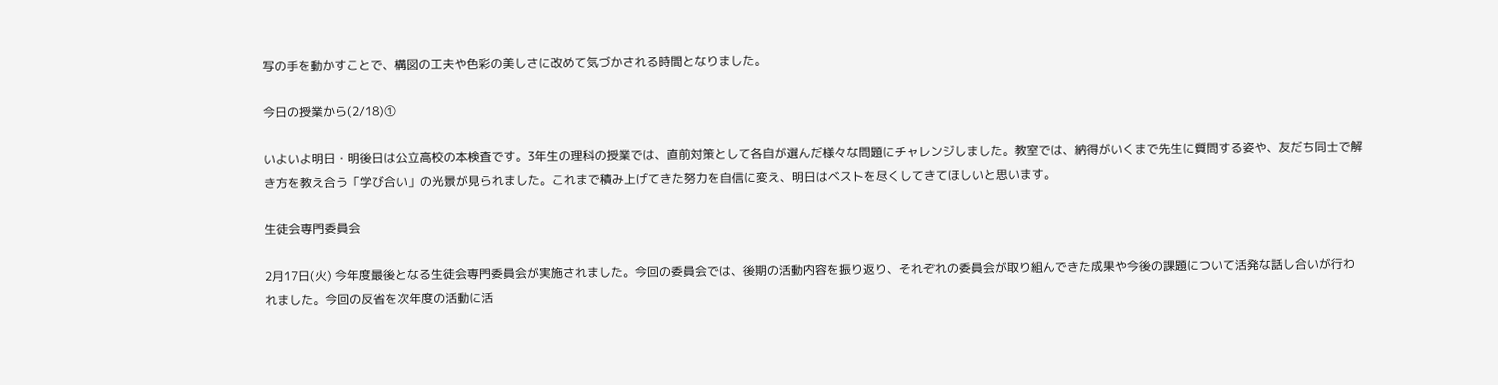写の手を動かすことで、構図の工夫や色彩の美しさに改めて気づかされる時間となりました。

今日の授業から(2/18)①

いよいよ明日・明後日は公立高校の本検査です。3年生の理科の授業では、直前対策として各自が選んだ様々な問題にチャレンジしました。教室では、納得がいくまで先生に質問する姿や、友だち同士で解き方を教え合う「学び合い」の光景が見られました。これまで積み上げてきた努力を自信に変え、明日はベストを尽くしてきてほしいと思います。

生徒会専門委員会

2月17日(火) 今年度最後となる生徒会専門委員会が実施されました。今回の委員会では、後期の活動内容を振り返り、それぞれの委員会が取り組んできた成果や今後の課題について活発な話し合いが行われました。今回の反省を次年度の活動に活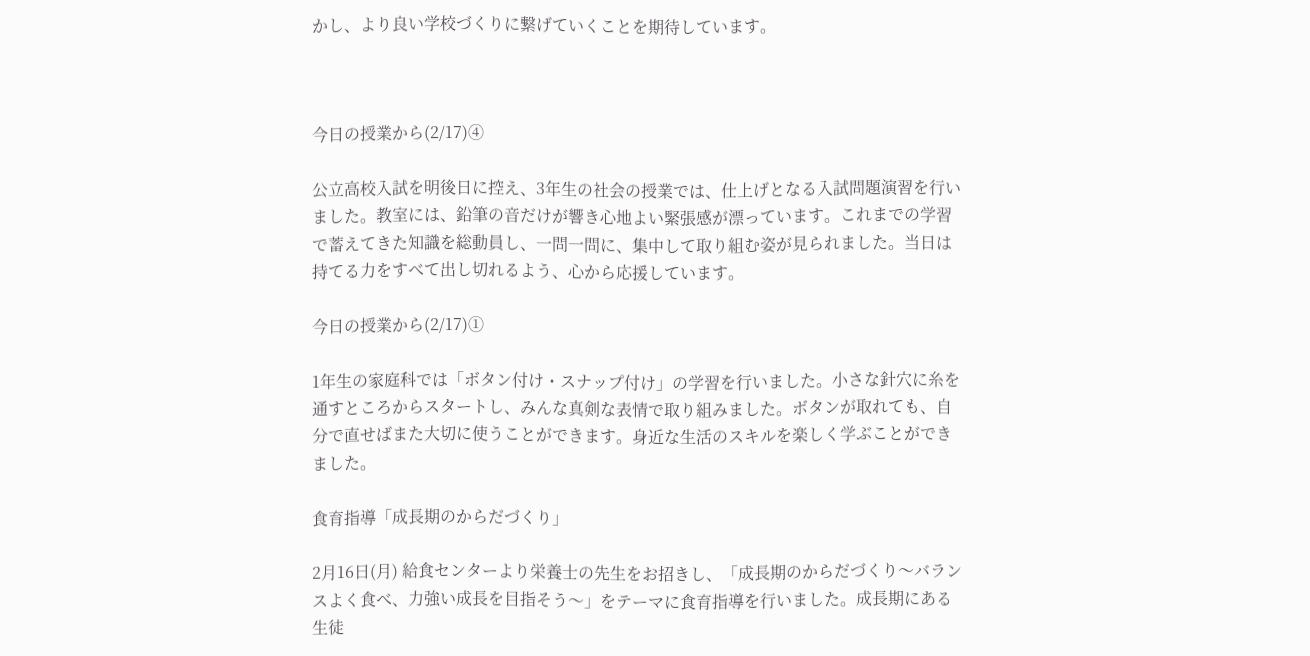かし、より良い学校づくりに繋げていくことを期待しています。



今日の授業から(2/17)④

公立高校入試を明後日に控え、3年生の社会の授業では、仕上げとなる入試問題演習を行いました。教室には、鉛筆の音だけが響き心地よい緊張感が漂っています。これまでの学習で蓄えてきた知識を総動員し、一問一問に、集中して取り組む姿が見られました。当日は持てる力をすべて出し切れるよう、心から応援しています。

今日の授業から(2/17)①

1年生の家庭科では「ボタン付け・スナップ付け」の学習を行いました。小さな針穴に糸を通すところからスタートし、みんな真剣な表情で取り組みました。ボタンが取れても、自分で直せばまた大切に使うことができます。身近な生活のスキルを楽しく学ぶことができました。

食育指導「成長期のからだづくり」

2月16日(月) 給食センターより栄養士の先生をお招きし、「成長期のからだづくり〜バランスよく食べ、力強い成長を目指そう〜」をテーマに食育指導を行いました。成長期にある生徒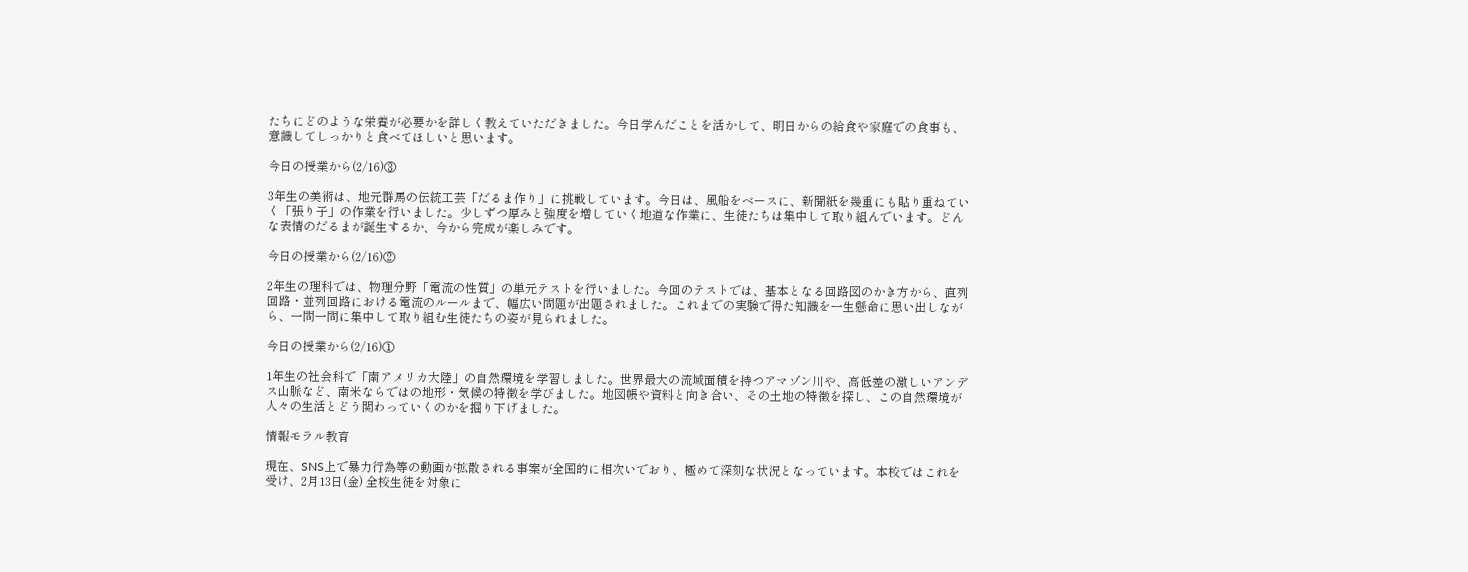たちにどのような栄養が必要かを詳しく教えていただきました。今日学んだことを活かして、明日からの給食や家庭での食事も、意識してしっかりと食べてほしいと思います。

今日の授業から(2/16)③

3年生の美術は、地元群馬の伝統工芸「だるま作り」に挑戦しています。今日は、風船をベースに、新聞紙を幾重にも貼り重ねていく「張り子」の作業を行いました。少しずつ厚みと強度を増していく地道な作業に、生徒たちは集中して取り組んでいます。どんな表情のだるまが誕生するか、今から完成が楽しみです。

今日の授業から(2/16)②

2年生の理科では、物理分野「電流の性質」の単元テストを行いました。今回のテストでは、基本となる回路図のかき方から、直列回路・並列回路における電流のルールまで、幅広い問題が出題されました。これまでの実験で得た知識を一生懸命に思い出しながら、一問一問に集中して取り組む生徒たちの姿が見られました。

今日の授業から(2/16)①

1年生の社会科で「南アメリカ大陸」の自然環境を学習しました。世界最大の流域面積を持つアマゾン川や、高低差の激しいアンデス山脈など、南米ならではの地形・気候の特徴を学びました。地図帳や資料と向き合い、その土地の特徴を探し、この自然環境が人々の生活とどう関わっていくのかを掘り下げました。

情報モラル教育

現在、SNS上で暴力行為等の動画が拡散される事案が全国的に相次いでおり、極めて深刻な状況となっています。本校ではこれを受け、2月13日(金) 全校生徒を対象に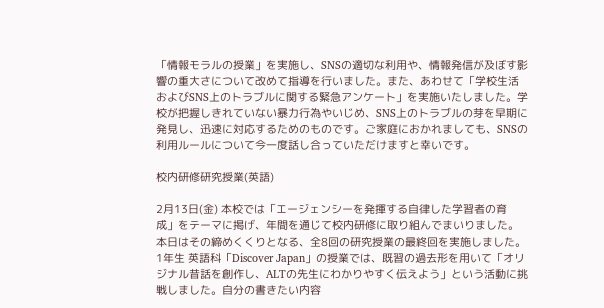「情報モラルの授業」を実施し、SNSの適切な利用や、情報発信が及ぼす影響の重大さについて改めて指導を行いました。また、あわせて「学校生活およびSNS上のトラブルに関する緊急アンケート」を実施いたしました。学校が把握しきれていない暴力行為やいじめ、SNS上のトラブルの芽を早期に発見し、迅速に対応するためのものです。ご家庭におかれましても、SNSの利用ルールについて今一度話し合っていただけますと幸いです。

校内研修研究授業(英語)

2月13日(金) 本校では「エージェンシーを発揮する自律した学習者の育成」をテーマに掲げ、年間を通じて校内研修に取り組んでまいりました。本日はその締めくくりとなる、全8回の研究授業の最終回を実施しました。 1年生 英語科「Discover Japan」の授業では、既習の過去形を用いて「オリジナル昔話を創作し、ALTの先生にわかりやすく伝えよう」という活動に挑戦しました。自分の書きたい内容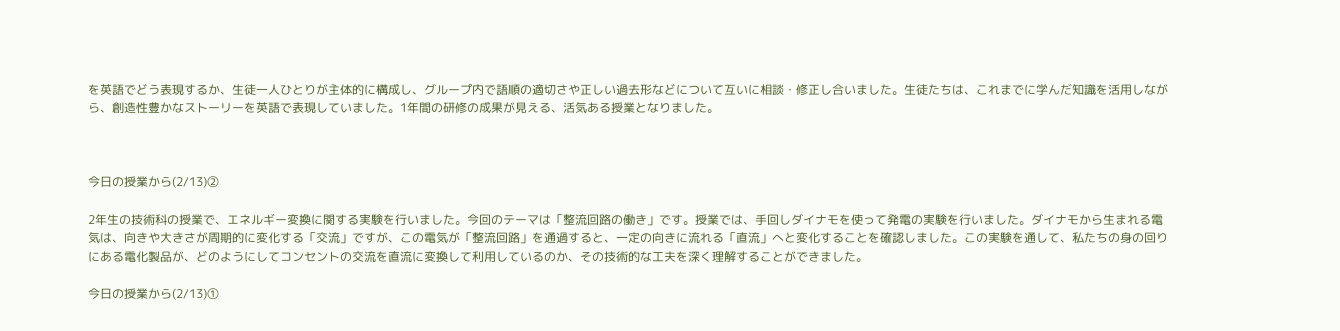を英語でどう表現するか、生徒一人ひとりが主体的に構成し、グループ内で語順の適切さや正しい過去形などについて互いに相談・修正し合いました。生徒たちは、これまでに学んだ知識を活用しながら、創造性豊かなストーリーを英語で表現していました。1年間の研修の成果が見える、活気ある授業となりました。



今日の授業から(2/13)②

2年生の技術科の授業で、エネルギー変換に関する実験を行いました。今回のテーマは「整流回路の働き」です。授業では、手回しダイナモを使って発電の実験を行いました。ダイナモから生まれる電気は、向きや大きさが周期的に変化する「交流」ですが、この電気が「整流回路」を通過すると、一定の向きに流れる「直流」へと変化することを確認しました。この実験を通して、私たちの身の回りにある電化製品が、どのようにしてコンセントの交流を直流に変換して利用しているのか、その技術的な工夫を深く理解することができました。

今日の授業から(2/13)①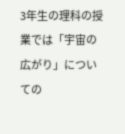3年生の理科の授業では「宇宙の広がり」についての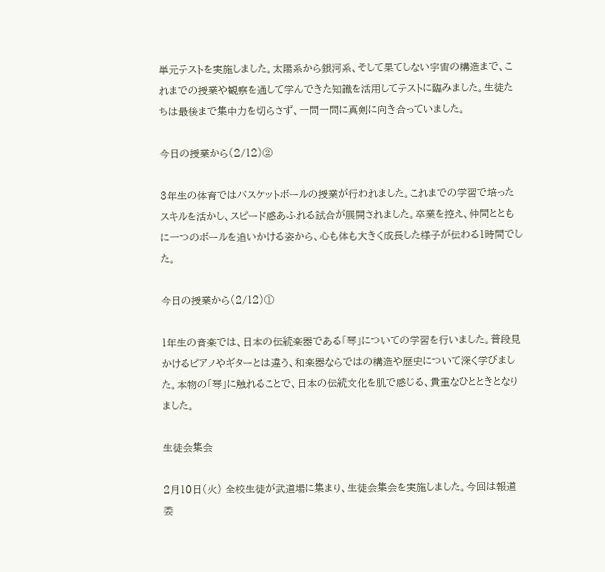単元テストを実施しました。太陽系から銀河系、そして果てしない宇宙の構造まで、これまでの授業や観察を通して学んできた知識を活用してテストに臨みました。生徒たちは最後まで集中力を切らさず、一問一問に真剣に向き合っていました。

今日の授業から(2/12)②

3年生の体育ではバスケットボールの授業が行われました。これまでの学習で培ったスキルを活かし、スピード感あふれる試合が展開されました。卒業を控え、仲間とともに一つのボールを追いかける姿から、心も体も大きく成長した様子が伝わる1時間でした。

今日の授業から(2/12)①

1年生の音楽では、日本の伝統楽器である「琴」についての学習を行いました。普段見かけるピアノやギターとは違う、和楽器ならではの構造や歴史について深く学びました。本物の「琴」に触れることで、日本の伝統文化を肌で感じる、貴重なひとときとなりました。

生徒会集会

2月10日(火) 全校生徒が武道場に集まり、生徒会集会を実施しました。今回は報道委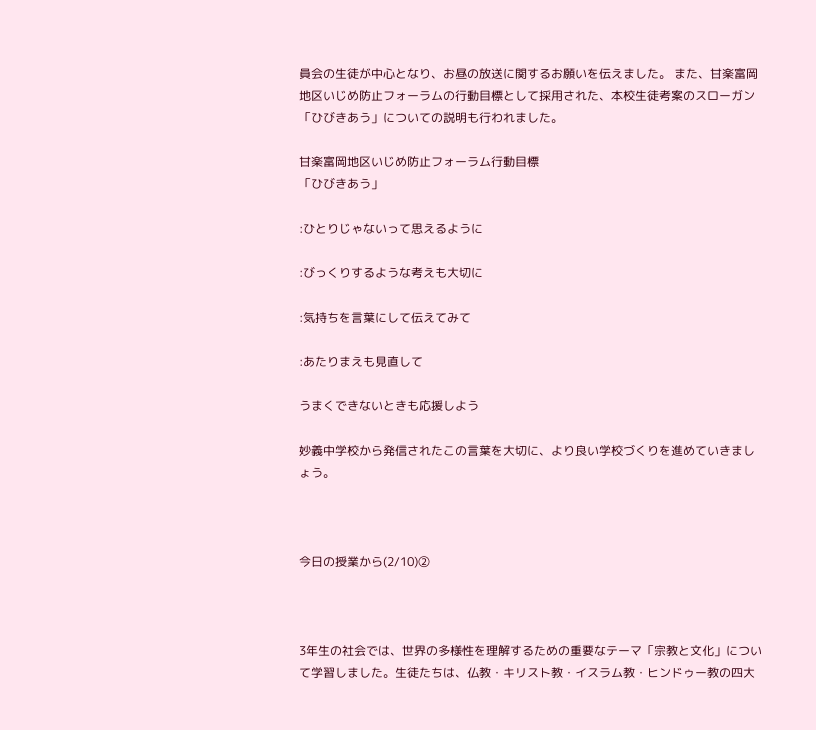員会の生徒が中心となり、お昼の放送に関するお願いを伝えました。 また、甘楽富岡地区いじめ防止フォーラムの行動目標として採用された、本校生徒考案のスローガン「ひびきあう」についての説明も行われました。

甘楽富岡地区いじめ防止フォーラム行動目標
「ひびきあう」

:ひとりじゃないって思えるように

:びっくりするような考えも大切に

:気持ちを言葉にして伝えてみて

:あたりまえも見直して

うまくできないときも応援しよう

妙義中学校から発信されたこの言葉を大切に、より良い学校づくりを進めていきましょう。



今日の授業から(2/10)②



3年生の社会では、世界の多様性を理解するための重要なテーマ「宗教と文化」について学習しました。生徒たちは、仏教・キリスト教・イスラム教・ヒンドゥー教の四大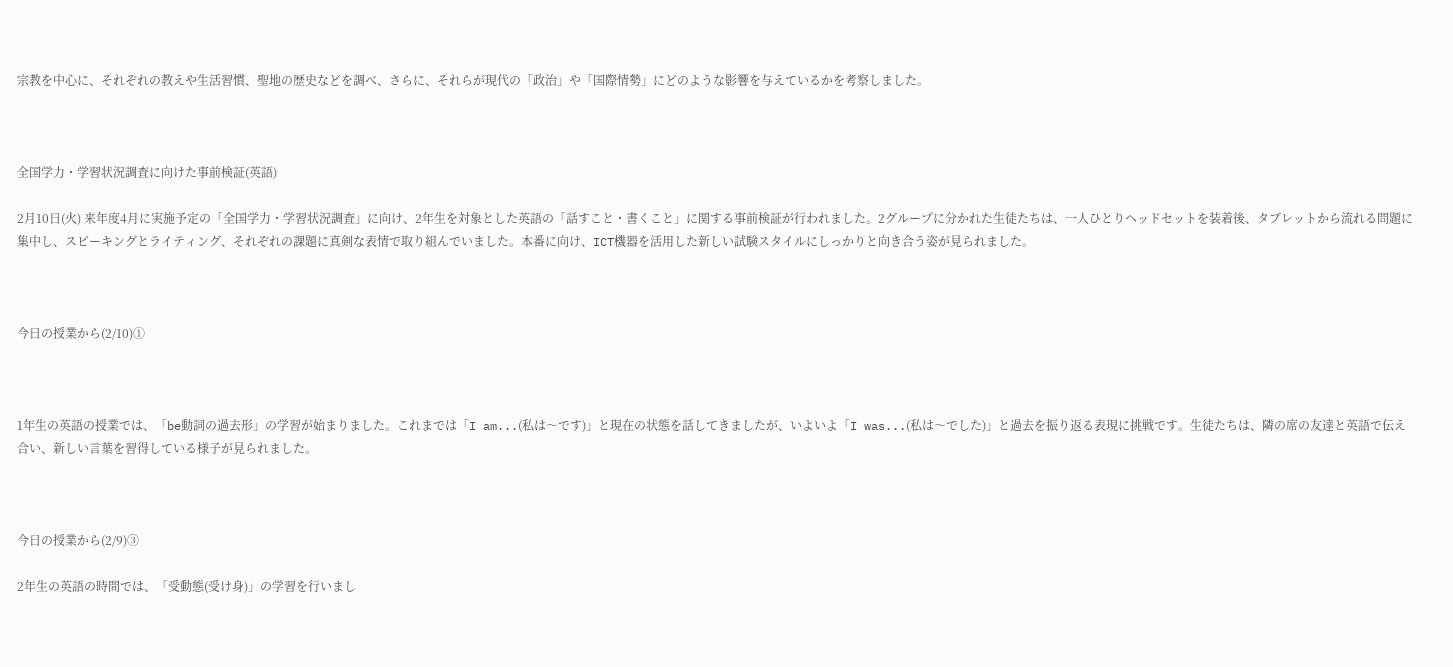宗教を中心に、それぞれの教えや生活習慣、聖地の歴史などを調べ、さらに、それらが現代の「政治」や「国際情勢」にどのような影響を与えているかを考察しました。



全国学力・学習状況調査に向けた事前検証(英語)

2月10日(火) 来年度4月に実施予定の「全国学力・学習状況調査」に向け、2年生を対象とした英語の「話すこと・書くこと」に関する事前検証が行われました。2グループに分かれた生徒たちは、一人ひとりヘッドセットを装着後、タブレットから流れる問題に集中し、スピーキングとライティング、それぞれの課題に真剣な表情で取り組んでいました。本番に向け、ICT機器を活用した新しい試験スタイルにしっかりと向き合う姿が見られました。



今日の授業から(2/10)①



1年生の英語の授業では、「be動詞の過去形」の学習が始まりました。これまでは「I am...(私は〜です)」と現在の状態を話してきましたが、いよいよ「I was...(私は〜でした)」と過去を振り返る表現に挑戦です。生徒たちは、隣の席の友達と英語で伝え合い、新しい言葉を習得している様子が見られました。



今日の授業から(2/9)③

2年生の英語の時間では、「受動態(受け身)」の学習を行いまし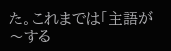た。これまでは「主語が〜する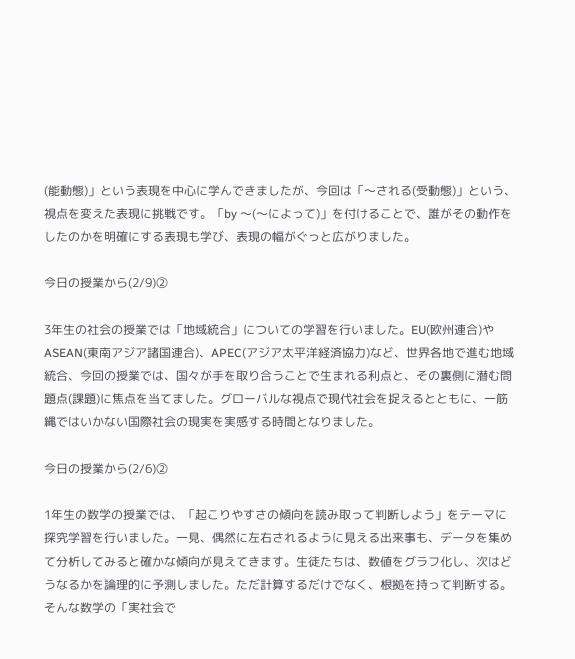(能動態)」という表現を中心に学んできましたが、今回は「〜される(受動態)」という、視点を変えた表現に挑戦です。「by 〜(〜によって)」を付けることで、誰がその動作をしたのかを明確にする表現も学び、表現の幅がぐっと広がりました。

今日の授業から(2/9)②

3年生の社会の授業では「地域統合」についての学習を行いました。EU(欧州連合)やASEAN(東南アジア諸国連合)、APEC(アジア太平洋経済協力)など、世界各地で進む地域統合、今回の授業では、国々が手を取り合うことで生まれる利点と、その裏側に潜む問題点(課題)に焦点を当てました。グローバルな視点で現代社会を捉えるとともに、一筋縄ではいかない国際社会の現実を実感する時間となりました。

今日の授業から(2/6)②

1年生の数学の授業では、「起こりやすさの傾向を読み取って判断しよう」をテーマに探究学習を行いました。一見、偶然に左右されるように見える出来事も、データを集めて分析してみると確かな傾向が見えてきます。生徒たちは、数値をグラフ化し、次はどうなるかを論理的に予測しました。ただ計算するだけでなく、根拠を持って判断する。そんな数学の「実社会で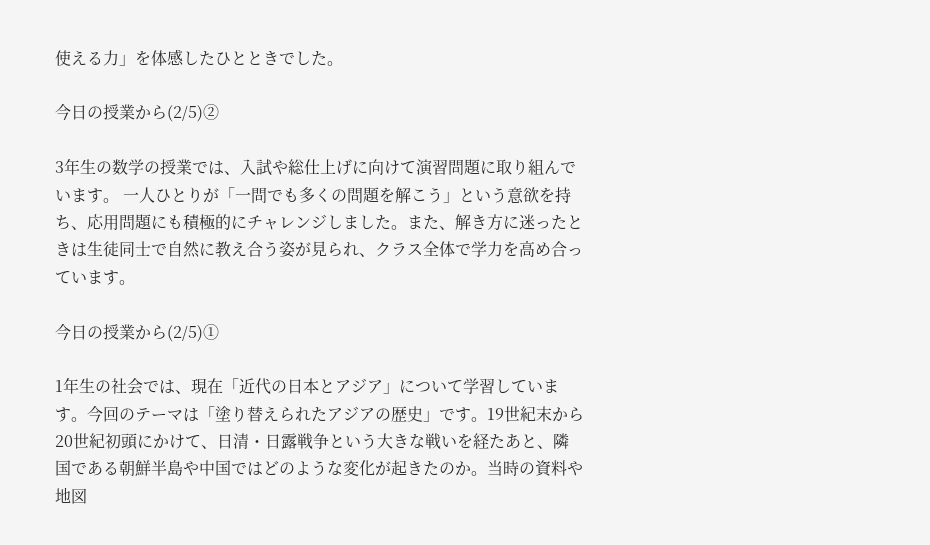使える力」を体感したひとときでした。

今日の授業から(2/5)②

3年生の数学の授業では、入試や総仕上げに向けて演習問題に取り組んでいます。 一人ひとりが「一問でも多くの問題を解こう」という意欲を持ち、応用問題にも積極的にチャレンジしました。また、解き方に迷ったときは生徒同士で自然に教え合う姿が見られ、クラス全体で学力を高め合っています。

今日の授業から(2/5)①

1年生の社会では、現在「近代の日本とアジア」について学習しています。今回のテーマは「塗り替えられたアジアの歴史」です。19世紀末から20世紀初頭にかけて、日清・日露戦争という大きな戦いを経たあと、隣国である朝鮮半島や中国ではどのような変化が起きたのか。当時の資料や地図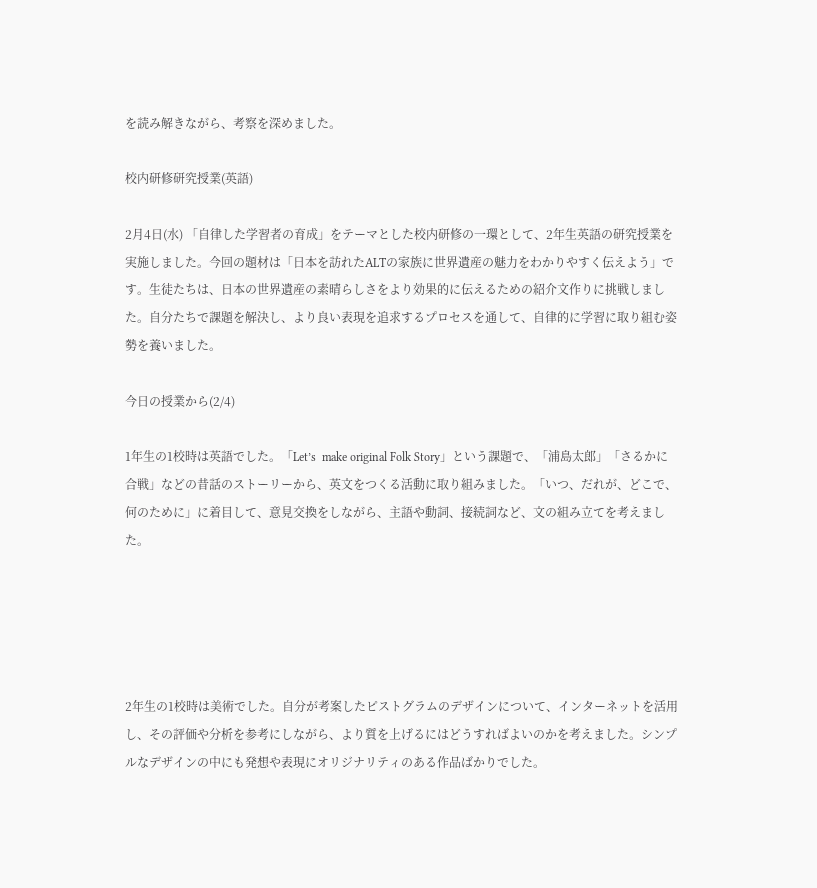を読み解きながら、考察を深めました。

校内研修研究授業(英語)

2月4日(水) 「自律した学習者の育成」をテーマとした校内研修の一環として、2年生英語の研究授業を実施しました。今回の題材は「日本を訪れたALTの家族に世界遺産の魅力をわかりやすく伝えよう」です。生徒たちは、日本の世界遺産の素晴らしさをより効果的に伝えるための紹介文作りに挑戦しました。自分たちで課題を解決し、より良い表現を追求するプロセスを通して、自律的に学習に取り組む姿勢を養いました。

今日の授業から(2/4)

1年生の1校時は英語でした。「Let’s  make original Folk Story」という課題で、「浦島太郎」「さるかに合戦」などの昔話のストーリーから、英文をつくる活動に取り組みました。「いつ、だれが、どこで、何のために」に着目して、意見交換をしながら、主語や動詞、接続詞など、文の組み立てを考えました。





2年生の1校時は美術でした。自分が考案したピストグラムのデザインについて、インターネットを活用し、その評価や分析を参考にしながら、より質を上げるにはどうすればよいのかを考えました。シンプルなデザインの中にも発想や表現にオリジナリティのある作品ばかりでした。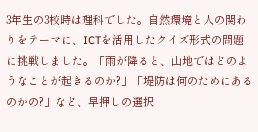3年生の3校時は理科でした。自然環境と人の関わりをテーマに、ICTを活用したクイズ形式の問題に挑戦しました。「雨が降ると、山地ではどのようなことが起きるのか?」「堤防は何のためにあるのかの?」など、早押しの選択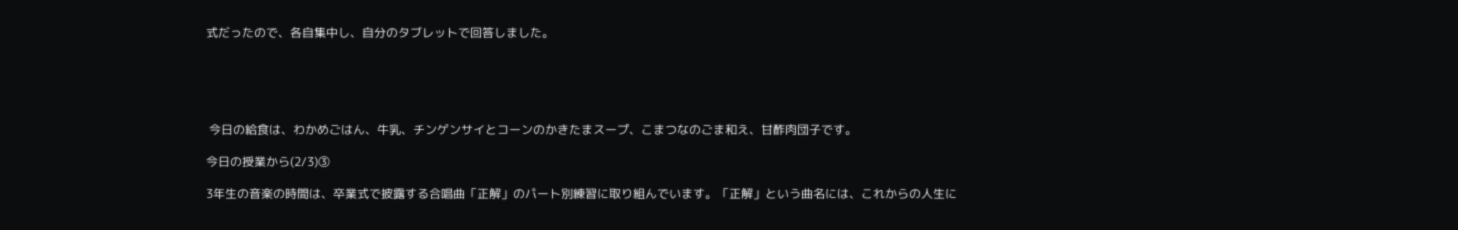式だったので、各自集中し、自分のタブレットで回答しました。





 今日の給食は、わかめごはん、牛乳、チンゲンサイとコーンのかきたまスープ、こまつなのごま和え、甘酢肉団子です。

今日の授業から(2/3)③

3年生の音楽の時間は、卒業式で披露する合唱曲「正解」のパート別練習に取り組んでいます。「正解」という曲名には、これからの人生に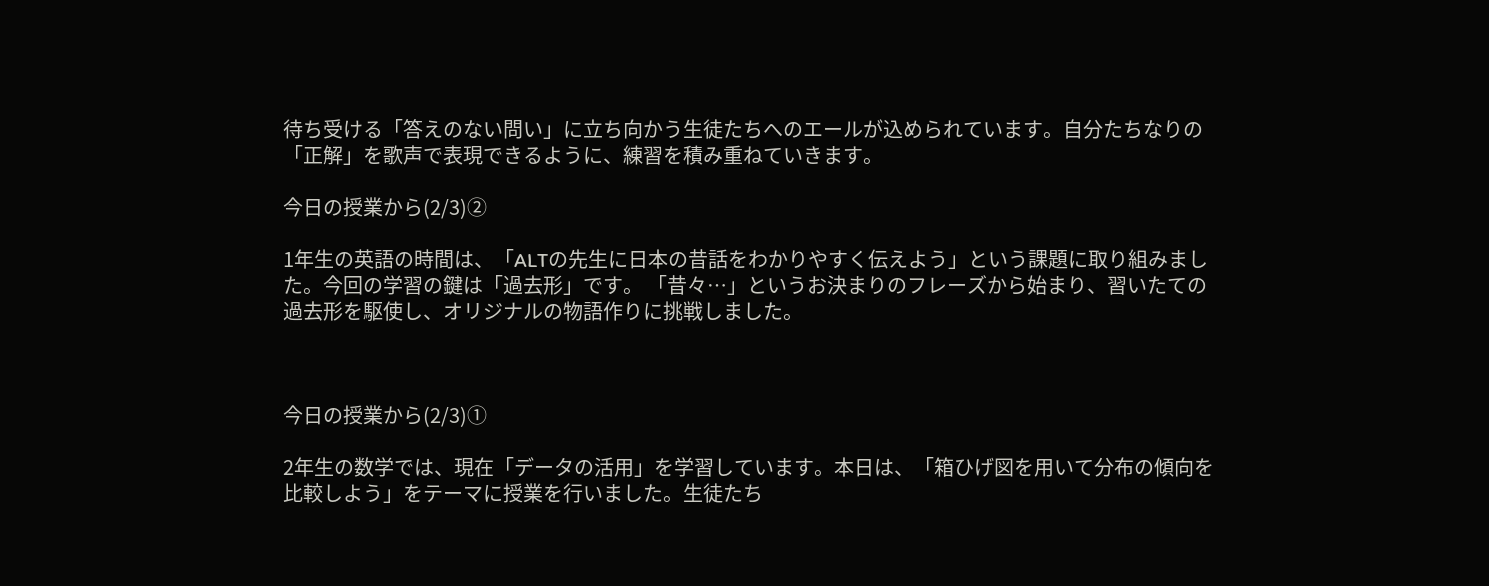待ち受ける「答えのない問い」に立ち向かう生徒たちへのエールが込められています。自分たちなりの「正解」を歌声で表現できるように、練習を積み重ねていきます。

今日の授業から(2/3)②

1年生の英語の時間は、「ALTの先生に日本の昔話をわかりやすく伝えよう」という課題に取り組みました。今回の学習の鍵は「過去形」です。 「昔々…」というお決まりのフレーズから始まり、習いたての過去形を駆使し、オリジナルの物語作りに挑戦しました。



今日の授業から(2/3)①

2年生の数学では、現在「データの活用」を学習しています。本日は、「箱ひげ図を用いて分布の傾向を比較しよう」をテーマに授業を行いました。生徒たち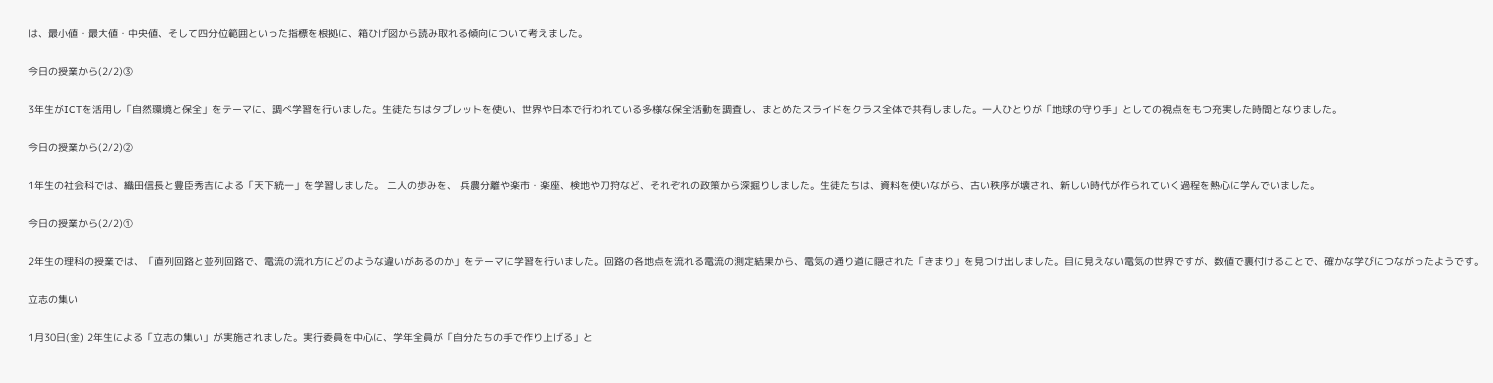は、最小値・最大値・中央値、そして四分位範囲といった指標を根拠に、箱ひげ図から読み取れる傾向について考えました。

今日の授業から(2/2)③

3年生がICTを活用し「自然環境と保全」をテーマに、調べ学習を行いました。生徒たちはタブレットを使い、世界や日本で行われている多様な保全活動を調査し、まとめたスライドをクラス全体で共有しました。一人ひとりが「地球の守り手」としての視点をもつ充実した時間となりました。

今日の授業から(2/2)②

1年生の社会科では、織田信長と豊臣秀吉による「天下統一」を学習しました。 二人の歩みを、 兵農分離や楽市・楽座、検地や刀狩など、それぞれの政策から深掘りしました。生徒たちは、資料を使いながら、古い秩序が壊され、新しい時代が作られていく過程を熱心に学んでいました。

今日の授業から(2/2)①

2年生の理科の授業では、「直列回路と並列回路で、電流の流れ方にどのような違いがあるのか」をテーマに学習を行いました。回路の各地点を流れる電流の測定結果から、電気の通り道に隠された「きまり」を見つけ出しました。目に見えない電気の世界ですが、数値で裏付けることで、確かな学びにつながったようです。

立志の集い

1月30日(金) 2年生による「立志の集い」が実施されました。実行委員を中心に、学年全員が「自分たちの手で作り上げる」と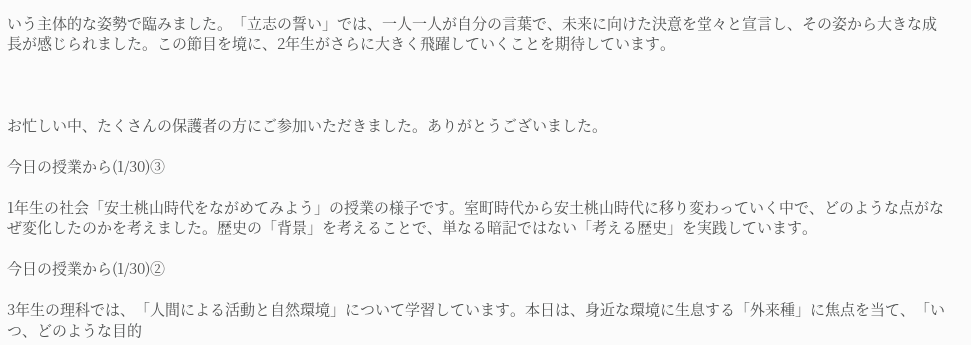いう主体的な姿勢で臨みました。「立志の誓い」では、一人一人が自分の言葉で、未来に向けた決意を堂々と宣言し、その姿から大きな成長が感じられました。この節目を境に、2年生がさらに大きく飛躍していくことを期待しています。



お忙しい中、たくさんの保護者の方にご参加いただきました。ありがとうございました。

今日の授業から(1/30)③

1年生の社会「安土桃山時代をながめてみよう」の授業の様子です。室町時代から安土桃山時代に移り変わっていく中で、どのような点がなぜ変化したのかを考えました。歴史の「背景」を考えることで、単なる暗記ではない「考える歴史」を実践しています。

今日の授業から(1/30)②

3年生の理科では、「人間による活動と自然環境」について学習しています。本日は、身近な環境に生息する「外来種」に焦点を当て、「いつ、どのような目的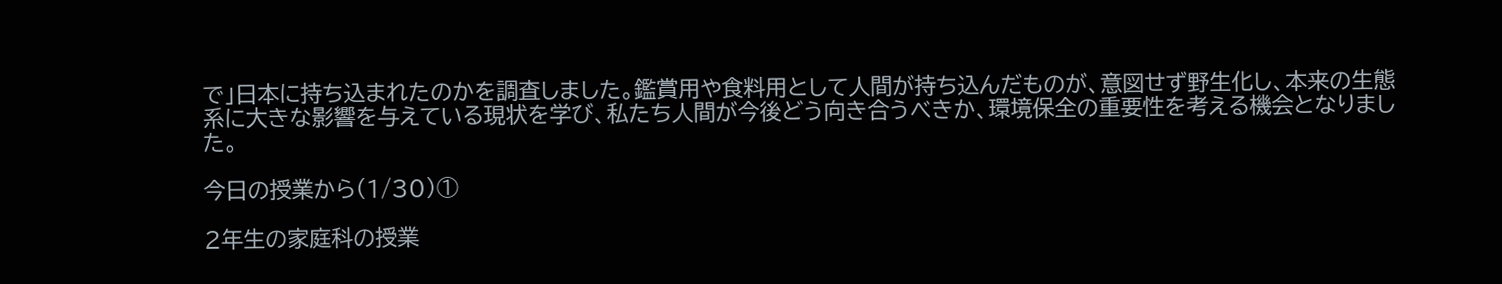で」日本に持ち込まれたのかを調査しました。鑑賞用や食料用として人間が持ち込んだものが、意図せず野生化し、本来の生態系に大きな影響を与えている現状を学び、私たち人間が今後どう向き合うべきか、環境保全の重要性を考える機会となりました。

今日の授業から(1/30)①

2年生の家庭科の授業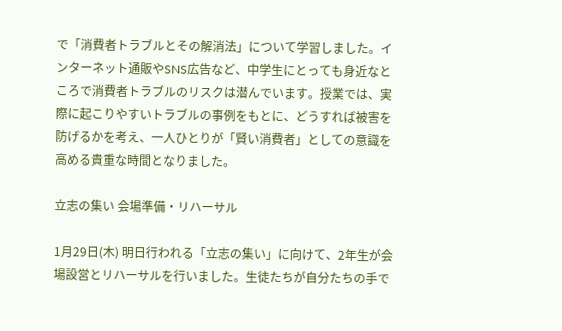で「消費者トラブルとその解消法」について学習しました。インターネット通販やSNS広告など、中学生にとっても身近なところで消費者トラブルのリスクは潜んでいます。授業では、実際に起こりやすいトラブルの事例をもとに、どうすれば被害を防げるかを考え、一人ひとりが「賢い消費者」としての意識を高める貴重な時間となりました。

立志の集い 会場準備・リハーサル

1月29日(木) 明日行われる「立志の集い」に向けて、2年生が会場設営とリハーサルを行いました。生徒たちが自分たちの手で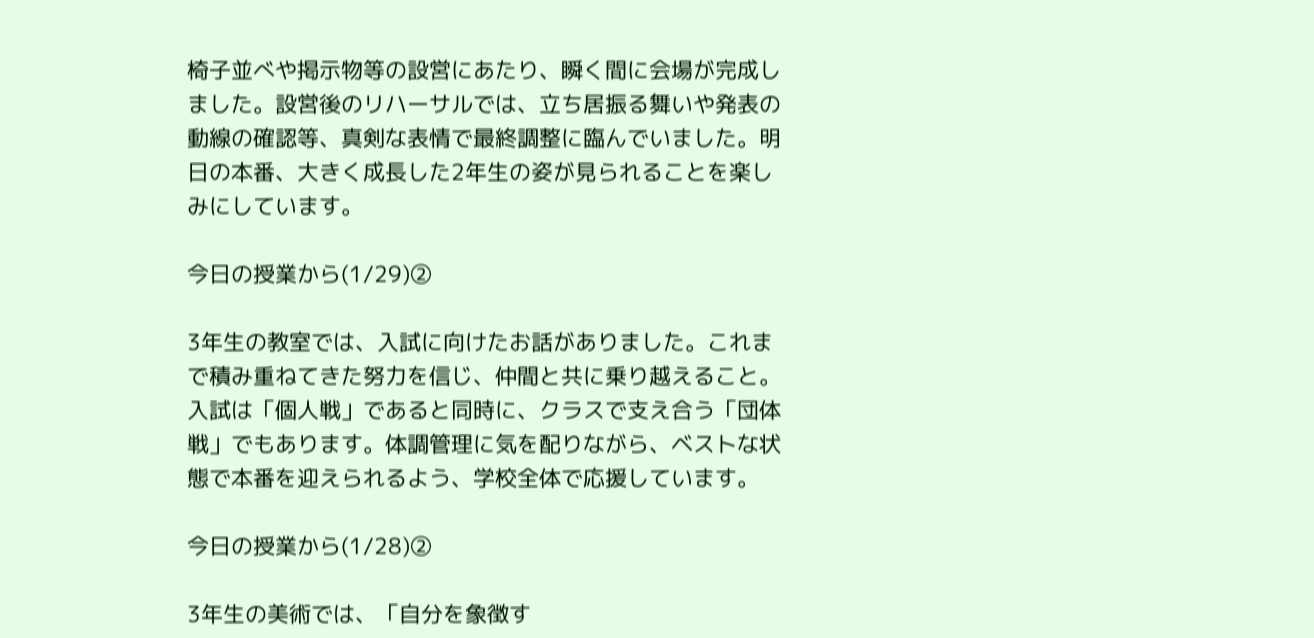椅子並べや掲示物等の設営にあたり、瞬く間に会場が完成しました。設営後のリハーサルでは、立ち居振る舞いや発表の動線の確認等、真剣な表情で最終調整に臨んでいました。明日の本番、大きく成長した2年生の姿が見られることを楽しみにしています。

今日の授業から(1/29)②

3年生の教室では、入試に向けたお話がありました。これまで積み重ねてきた努力を信じ、仲間と共に乗り越えること。入試は「個人戦」であると同時に、クラスで支え合う「団体戦」でもあります。体調管理に気を配りながら、ベストな状態で本番を迎えられるよう、学校全体で応援しています。

今日の授業から(1/28)②

3年生の美術では、「自分を象徴す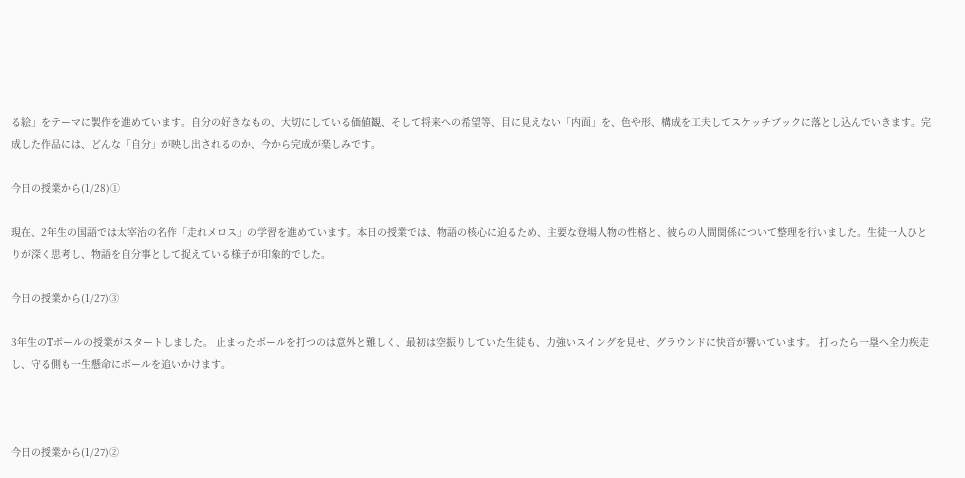る絵」をテーマに製作を進めています。自分の好きなもの、大切にしている価値観、そして将来への希望等、目に見えない「内面」を、色や形、構成を工夫してスケッチブックに落とし込んでいきます。完成した作品には、どんな「自分」が映し出されるのか、今から完成が楽しみです。

今日の授業から(1/28)①

現在、2年生の国語では太宰治の名作「走れメロス」の学習を進めています。本日の授業では、物語の核心に迫るため、主要な登場人物の性格と、彼らの人間関係について整理を行いました。生徒一人ひとりが深く思考し、物語を自分事として捉えている様子が印象的でした。

今日の授業から(1/27)③

3年生のTボールの授業がスタートしました。 止まったボールを打つのは意外と難しく、最初は空振りしていた生徒も、力強いスイングを見せ、グラウンドに快音が響いています。 打ったら一塁へ全力疾走し、守る側も一生懸命にボールを追いかけます。



今日の授業から(1/27)②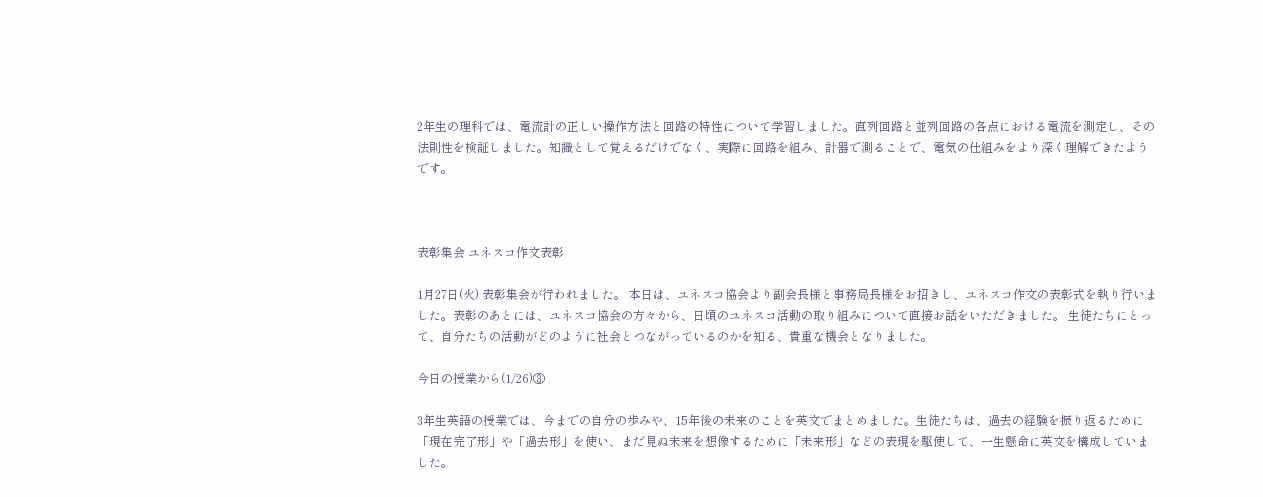2年生の理科では、電流計の正しい操作方法と回路の特性について学習しました。直列回路と並列回路の各点における電流を測定し、その法則性を検証しました。知識として覚えるだけでなく、実際に回路を組み、計器で測ることで、電気の仕組みをより深く理解できたようです。



表彰集会 ユネスコ作文表彰

1月27日(火) 表彰集会が行われました。 本日は、ユネスコ協会より副会長様と事務局長様をお招きし、ユネスコ作文の表彰式を執り行いました。表彰のあとには、ユネスコ協会の方々から、日頃のユネスコ活動の取り組みについて直接お話をいただきました。 生徒たちにとって、自分たちの活動がどのように社会とつながっているのかを知る、貴重な機会となりました。

今日の授業から(1/26)③

3年生英語の授業では、今までの自分の歩みや、15年後の未来のことを英文でまとめました。生徒たちは、過去の経験を振り返るために「現在完了形」や「過去形」を使い、まだ見ぬ未来を想像するために「未来形」などの表現を駆使して、一生懸命に英文を構成していました。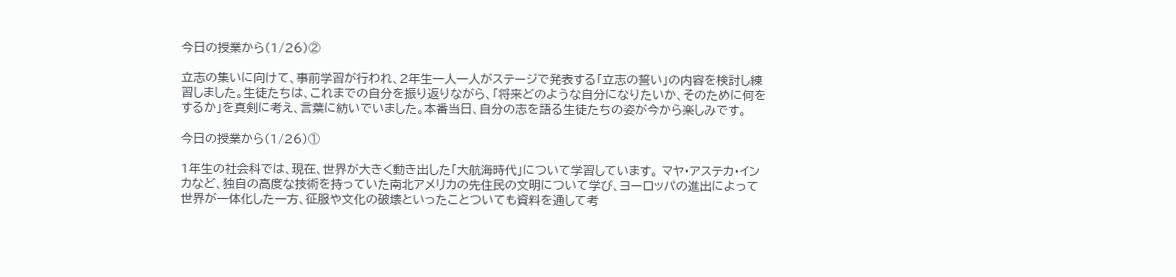今日の授業から(1/26)②

立志の集いに向けて、事前学習が行われ、2年生一人一人がステージで発表する「立志の誓い」の内容を検討し練習しました。生徒たちは、これまでの自分を振り返りながら、「将来どのような自分になりたいか、そのために何をするか」を真剣に考え、言葉に紡いでいました。本番当日、自分の志を語る生徒たちの姿が今から楽しみです。

今日の授業から(1/26)①

1年生の社会科では、現在、世界が大きく動き出した「大航海時代」について学習しています。 マヤ・アステカ・インカなど、独自の高度な技術を持っていた南北アメリカの先住民の文明について学び、ヨーロッパの進出によって世界が一体化した一方、征服や文化の破壊といったことついても資料を通して考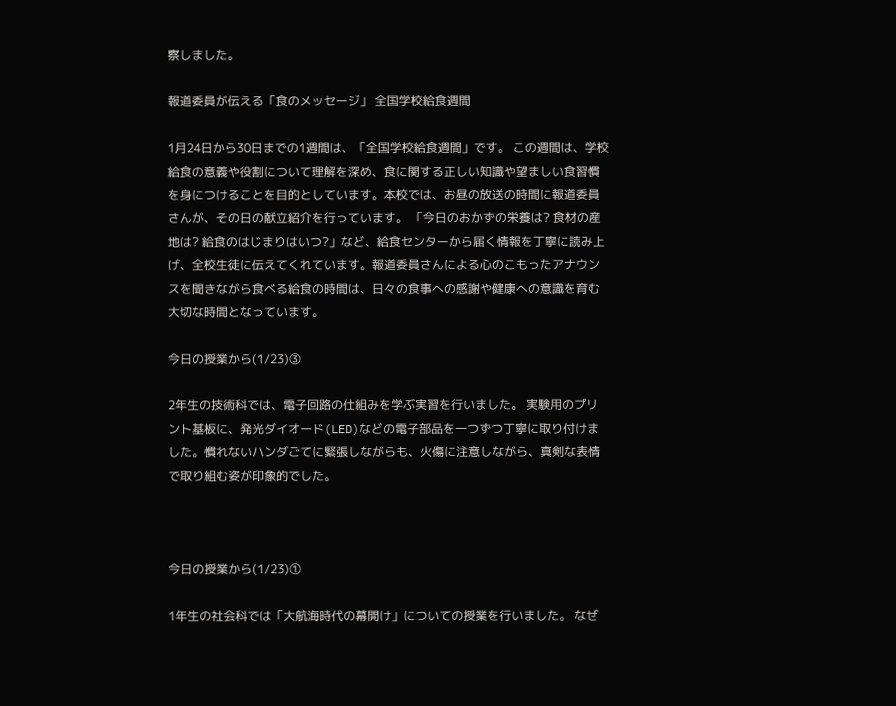察しました。

報道委員が伝える「食のメッセージ」 全国学校給食週間

1月24日から30日までの1週間は、「全国学校給食週間」です。 この週間は、学校給食の意義や役割について理解を深め、食に関する正しい知識や望ましい食習慣を身につけることを目的としています。本校では、お昼の放送の時間に報道委員さんが、その日の献立紹介を行っています。 「今日のおかずの栄養は? 食材の産地は? 給食のはじまりはいつ?」など、給食センターから届く情報を丁寧に読み上げ、全校生徒に伝えてくれています。報道委員さんによる心のこもったアナウンスを聞きながら食べる給食の時間は、日々の食事への感謝や健康への意識を育む大切な時間となっています。

今日の授業から(1/23)③

2年生の技術科では、電子回路の仕組みを学ぶ実習を行いました。 実験用のプリント基板に、発光ダイオード(LED)などの電子部品を一つずつ丁寧に取り付けました。慣れないハンダごてに緊張しながらも、火傷に注意しながら、真剣な表情で取り組む姿が印象的でした。



今日の授業から(1/23)①

1年生の社会科では「大航海時代の幕開け」についての授業を行いました。 なぜ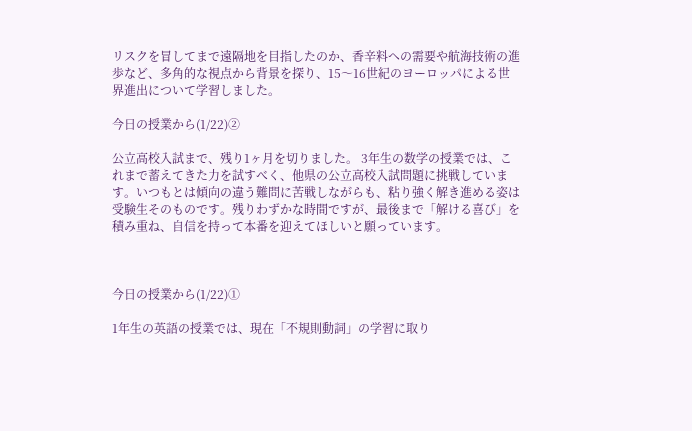リスクを冒してまで遠隔地を目指したのか、香辛料への需要や航海技術の進歩など、多角的な視点から背景を探り、15〜16世紀のヨーロッパによる世界進出について学習しました。

今日の授業から(1/22)②

公立高校入試まで、残り1ヶ月を切りました。 3年生の数学の授業では、これまで蓄えてきた力を試すべく、他県の公立高校入試問題に挑戦しています。いつもとは傾向の違う難問に苦戦しながらも、粘り強く解き進める姿は受験生そのものです。残りわずかな時間ですが、最後まで「解ける喜び」を積み重ね、自信を持って本番を迎えてほしいと願っています。



今日の授業から(1/22)①

1年生の英語の授業では、現在「不規則動詞」の学習に取り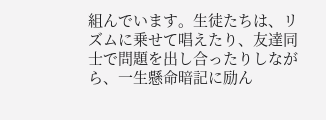組んでいます。生徒たちは、リズムに乗せて唱えたり、友達同士で問題を出し合ったりしながら、一生懸命暗記に励ん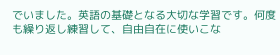でいました。英語の基礎となる大切な学習です。何度も繰り返し練習して、自由自在に使いこな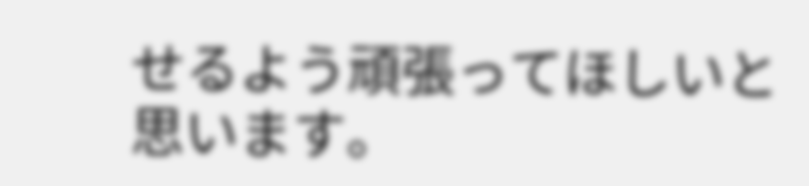せるよう頑張ってほしいと思います。